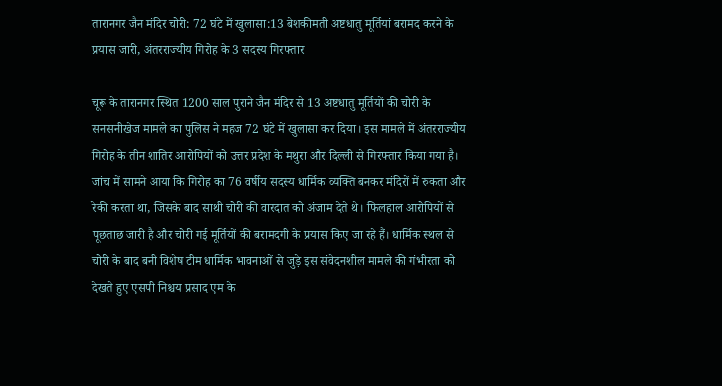तारानगर जैन मंदिर चोरी: 72 घंटे में खुलासा:13 बेशकीमती अष्टधातु मूर्तियां बरामद करने के प्रयास जारी, अंतरराज्यीय गिरोह के 3 सदस्य गिरफ्तार

चूरू के तारानगर स्थित 1200 साल पुराने जैन मंदिर से 13 अष्टधातु मूर्तियों की चोरी के सनसनीखेज मामले का पुलिस ने महज 72 घंटे में खुलासा कर दिया। इस मामले में अंतरराज्यीय गिरोह के तीन शातिर आरोपियों को उत्तर प्रदेश के मथुरा और दिल्ली से गिरफ्तार किया गया है। जांच में सामने आया कि गिरोह का 76 वर्षीय सदस्य धार्मिक व्यक्ति बनकर मंदिरों में रुकता और रेकी करता था, जिसके बाद साथी चोरी की वारदात को अंजाम देते थे। फिलहाल आरोपियों से पूछताछ जारी है और चोरी गई मूर्तियों की बरामदगी के प्रयास किए जा रहे हैं। धार्मिक स्थल से चोरी के बाद बनी विशेष टीम धार्मिक भावनाओं से जुड़े इस संवेदनशील मामले की गंभीरता को देखते हुए एसपी निश्चय प्रसाद एम के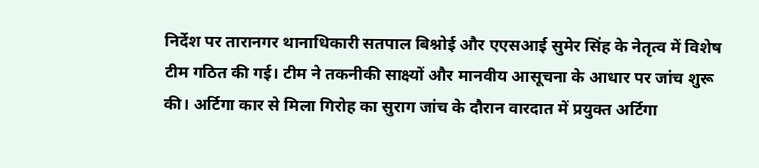निर्देश पर तारानगर थानाधिकारी सतपाल बिश्नोई और एएसआई सुमेर सिंह के नेतृत्व में विशेष टीम गठित की गई। टीम ने तकनीकी साक्ष्यों और मानवीय आसूचना के आधार पर जांच शुरू की। अर्टिगा कार से मिला गिरोह का सुराग जांच के दौरान वारदात में प्रयुक्त अर्टिगा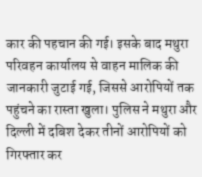कार की पहचान की गई। इसके बाद मथुरा परिवहन कार्यालय से वाहन मालिक की जानकारी जुटाई गई, जिससे आरोपियों तक पहुंचने का रास्ता खुला। पुलिस ने मथुरा और दिल्ली में दबिश देकर तीनों आरोपियों को गिरफ्तार कर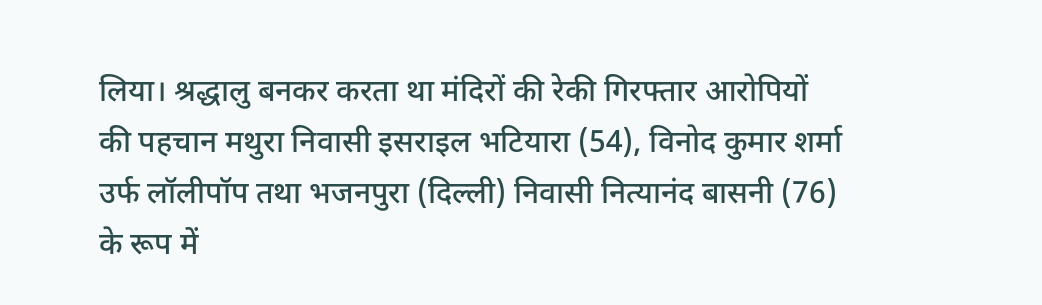लिया। श्रद्धालु बनकर करता था मंदिरों की रेकी गिरफ्तार आरोपियों की पहचान मथुरा निवासी इसराइल भटियारा (54), विनोद कुमार शर्मा उर्फ लॉलीपॉप तथा भजनपुरा (दिल्ली) निवासी नित्यानंद बासनी (76) के रूप में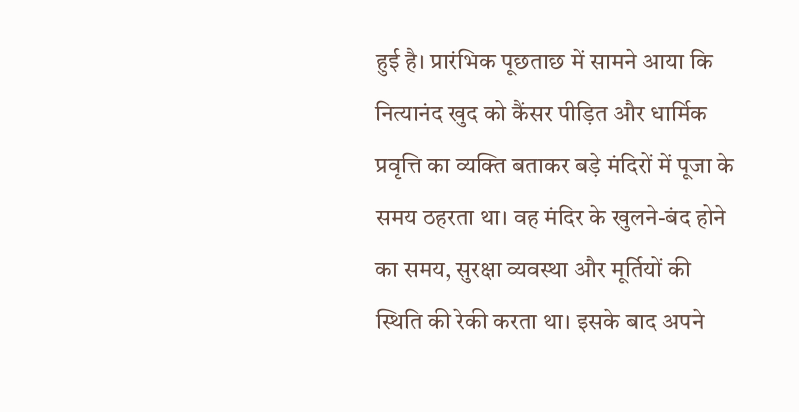हुई है। प्रारंभिक पूछताछ में सामने आया कि नित्यानंद खुद को कैंसर पीड़ित और धार्मिक प्रवृत्ति का व्यक्ति बताकर बड़े मंदिरों में पूजा के समय ठहरता था। वह मंदिर के खुलने-बंद होने का समय, सुरक्षा व्यवस्था और मूर्तियों की स्थिति की रेकी करता था। इसके बाद अपने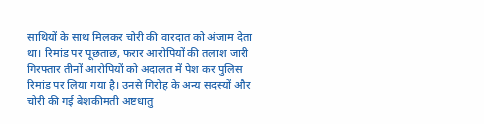साथियों के साथ मिलकर चोरी की वारदात को अंजाम देता था। रिमांड पर पूछताछ, फरार आरोपियों की तलाश जारी गिरफ्तार तीनों आरोपियों को अदालत में पेश कर पुलिस रिमांड पर लिया गया है। उनसे गिरोह के अन्य सदस्यों और चोरी की गई बेशकीमती अष्टधातु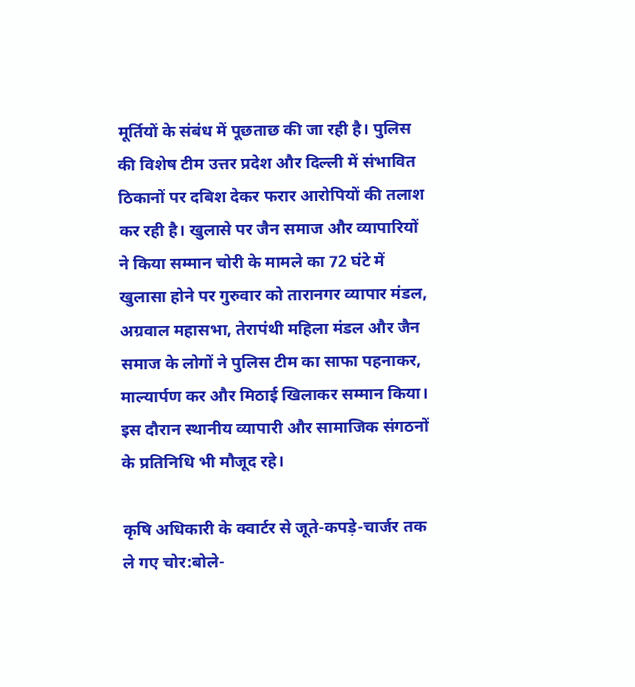मूर्तियों के संबंध में पूछताछ की जा रही है। पुलिस की विशेष टीम उत्तर प्रदेश और दिल्ली में संभावित ठिकानों पर दबिश देकर फरार आरोपियों की तलाश कर रही है। खुलासे पर जैन समाज और व्यापारियों ने किया सम्मान चोरी के मामले का 72 घंटे में खुलासा होने पर गुरुवार को तारानगर व्यापार मंडल, अग्रवाल महासभा, तेरापंथी महिला मंडल और जैन समाज के लोगों ने पुलिस टीम का साफा पहनाकर, माल्यार्पण कर और मिठाई खिलाकर सम्मान किया। इस दौरान स्थानीय व्यापारी और सामाजिक संगठनों के प्रतिनिधि भी मौजूद रहे।

कृषि अधिकारी के क्वार्टर से जूते-कपड़े-चार्जर तक ले गए चोर:बोले-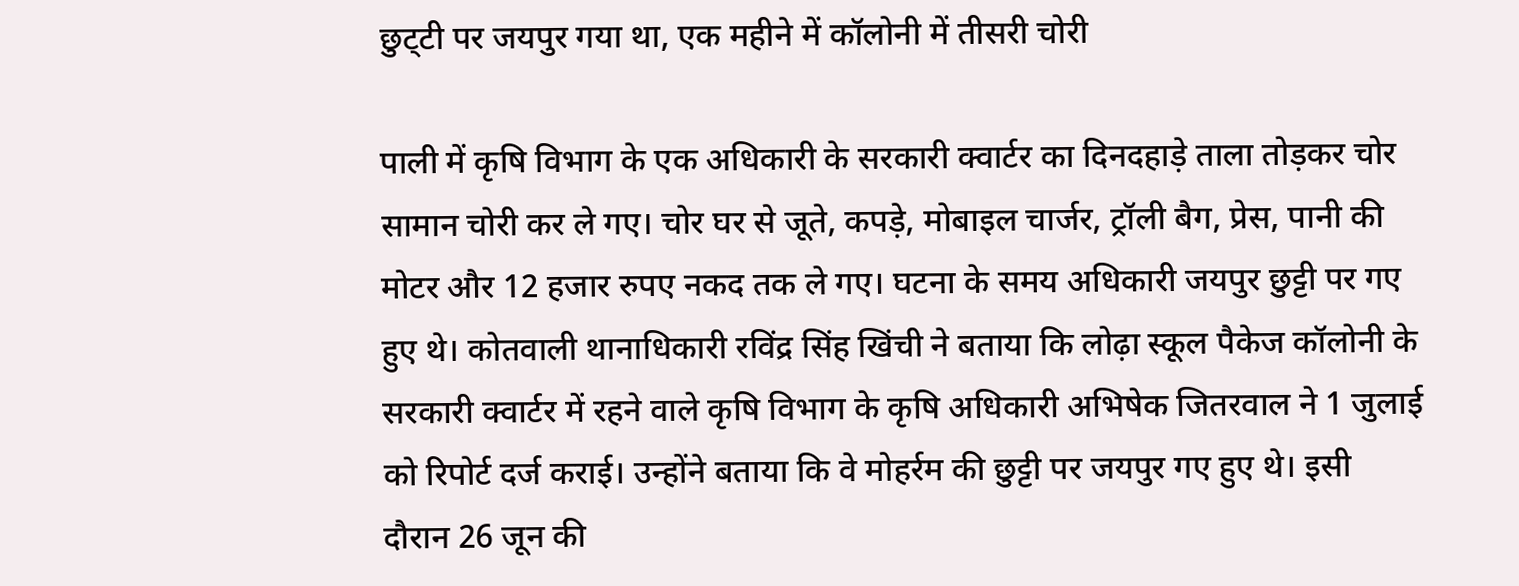छुट्‌टी पर जयपुर गया था, एक महीने में कॉलोनी में तीसरी चोरी

पाली में कृषि विभाग के एक अधिकारी के सरकारी क्वार्टर का दिनदहाड़े ताला तोड़कर चोर सामान चोरी कर ले गए। चोर घर से जूते, कपड़े, मोबाइल चार्जर, ट्रॉली बैग, प्रेस, पानी की मोटर और 12 हजार रुपए नकद तक ले गए। घटना के समय अधिकारी जयपुर छुट्टी पर गए हुए थे। कोतवाली थानाधिकारी रविंद्र सिंह खिंची ने बताया कि लोढ़ा स्कूल पैकेज कॉलोनी के सरकारी क्वार्टर में रहने वाले कृषि विभाग के कृषि अधिकारी अभिषेक जितरवाल ने 1 जुलाई को रिपोर्ट दर्ज कराई। उन्होंने बताया कि वे मोहर्रम की छुट्टी पर जयपुर गए हुए थे। इसी दौरान 26 जून की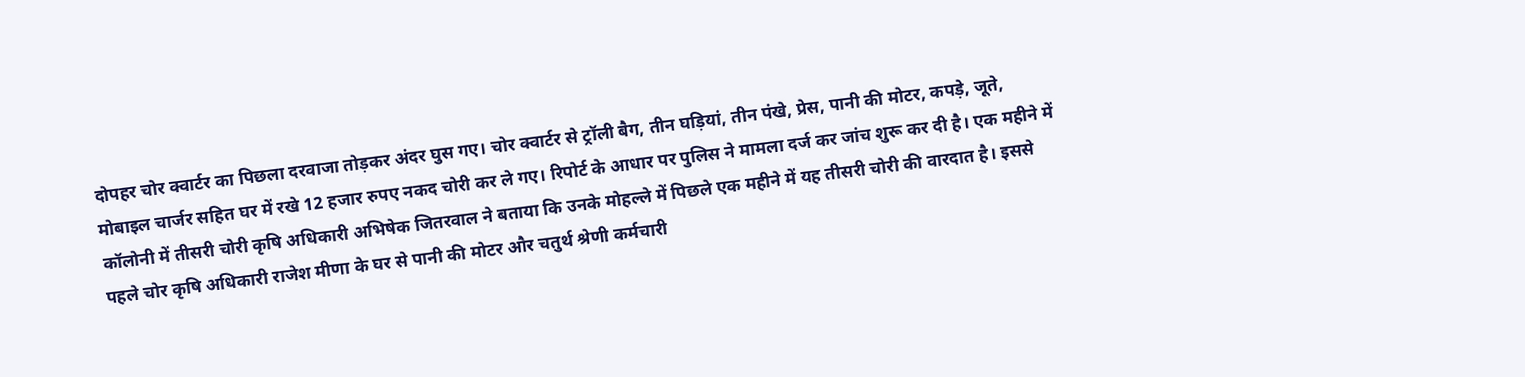दोपहर चोर क्वार्टर का पिछला दरवाजा तोड़कर अंदर घुस गए। चोर क्वार्टर से ट्रॉली बैग, तीन घड़ियां, तीन पंखे, प्रेस, पानी की मोटर, कपड़े, जूते, मोबाइल चार्जर सहित घर में रखे 12 हजार रुपए नकद चोरी कर ले गए। रिपोर्ट के आधार पर पुलिस ने मामला दर्ज कर जांच शुरू कर दी है। एक महीने में कॉलोनी में तीसरी चोरी कृषि अधिकारी अभिषेक जितरवाल ने बताया कि उनके मोहल्ले में पिछले एक महीने में यह तीसरी चोरी की वारदात है। इससे पहले चोर कृषि अधिकारी राजेश मीणा के घर से पानी की मोटर और चतुर्थ श्रेणी कर्मचारी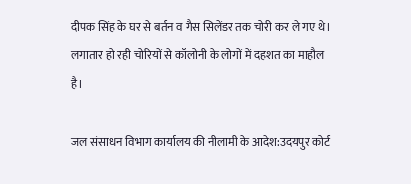दीपक सिंह के घर से बर्तन व गैस सिलेंडर तक चोरी कर ले गए थे। लगातार हो रही चोरियों से कॉलोनी के लोगों में दहशत का माहौल है।

जल संसाधन विभाग कार्यालय की नीलामी के आदेश:उदयपुर कोर्ट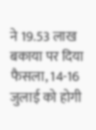ने 19.53 लाख बकाया पर दिया फैसला, 14-16 जुलाई को होगी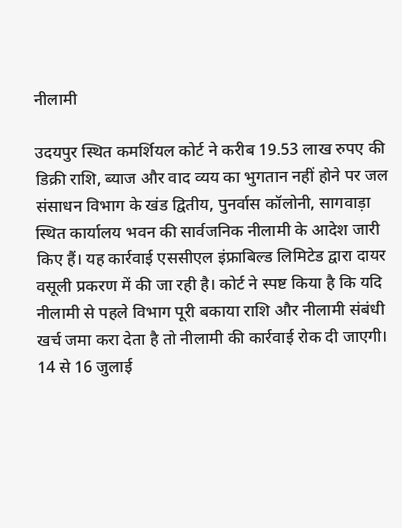नीलामी

उदयपुर स्थित कमर्शियल कोर्ट ने करीब 19.53 लाख रुपए की डिक्री राशि, ब्याज और वाद व्यय का भुगतान नहीं होने पर जल संसाधन विभाग के खंड द्वितीय, पुनर्वास कॉलोनी, सागवाड़ा स्थित कार्यालय भवन की सार्वजनिक नीलामी के आदेश जारी किए हैं। यह कार्रवाई एससीएल इंफ्राबिल्ड लिमिटेड द्वारा दायर वसूली प्रकरण में की जा रही है। कोर्ट ने स्पष्ट किया है कि यदि नीलामी से पहले विभाग पूरी बकाया राशि और नीलामी संबंधी खर्च जमा करा देता है तो नीलामी की कार्रवाई रोक दी जाएगी। 14 से 16 जुलाई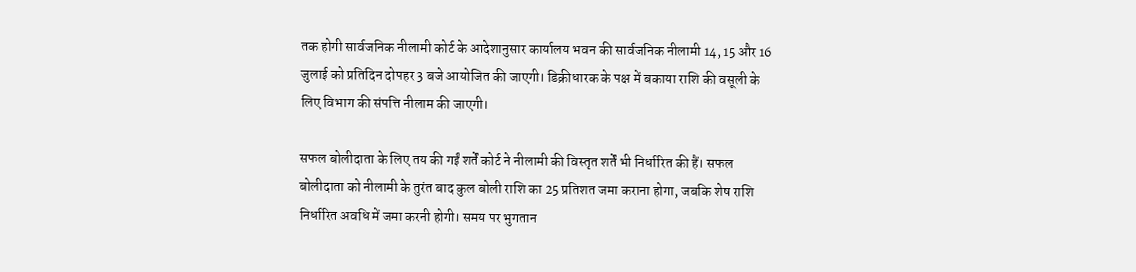तक होगी सार्वजनिक नीलामी कोर्ट के आदेशानुसार कार्यालय भवन की सार्वजनिक नीलामी 14, 15 और 16 जुलाई को प्रतिदिन दोपहर 3 बजे आयोजित की जाएगी। डिक्रीधारक के पक्ष में बकाया राशि की वसूली के लिए विभाग की संपत्ति नीलाम की जाएगी।

सफल बोलीदाता के लिए तय की गईं शर्तें कोर्ट ने नीलामी की विस्तृत शर्तें भी निर्धारित की हैं। सफल बोलीदाता को नीलामी के तुरंत बाद कुल बोली राशि का 25 प्रतिशत जमा कराना होगा, जबकि शेष राशि निर्धारित अवधि में जमा करनी होगी। समय पर भुगतान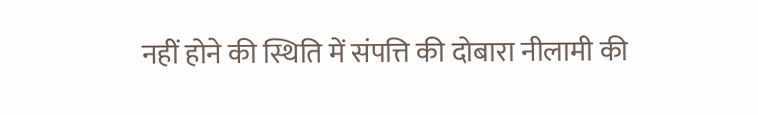नहीं होने की स्थिति में संपत्ति की दोबारा नीलामी की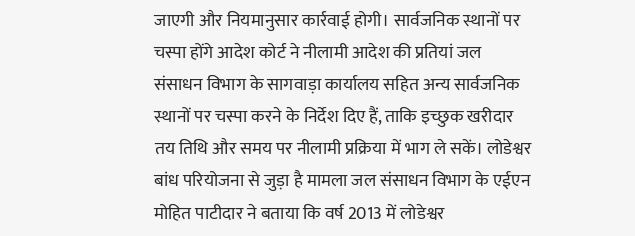जाएगी और नियमानुसार कार्रवाई होगी। सार्वजनिक स्थानों पर चस्पा होंगे आदेश कोर्ट ने नीलामी आदेश की प्रतियां जल संसाधन विभाग के सागवाड़ा कार्यालय सहित अन्य सार्वजनिक स्थानों पर चस्पा करने के निर्देश दिए हैं, ताकि इच्छुक खरीदार तय तिथि और समय पर नीलामी प्रक्रिया में भाग ले सकें। लोडेश्वर बांध परियोजना से जुड़ा है मामला जल संसाधन विभाग के एईएन मोहित पाटीदार ने बताया कि वर्ष 2013 में लोडेश्वर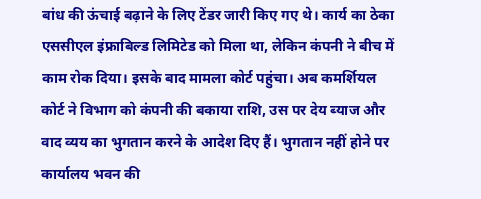बांध की ऊंचाई बढ़ाने के लिए टेंडर जारी किए गए थे। कार्य का ठेका एससीएल इंफ्राबिल्ड लिमिटेड को मिला था, लेकिन कंपनी ने बीच में काम रोक दिया। इसके बाद मामला कोर्ट पहुंचा। अब कमर्शियल कोर्ट ने विभाग को कंपनी की बकाया राशि, उस पर देय ब्याज और वाद व्यय का भुगतान करने के आदेश दिए हैं। भुगतान नहीं होने पर कार्यालय भवन की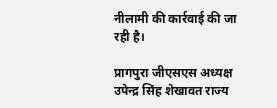नीलामी की कार्रवाई की जा रही है।

प्रागपुरा जीएसएस अध्यक्ष उपेन्द्र सिंह शेखावत राज्य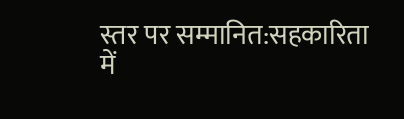स्तर पर सम्मानित:सहकारिता में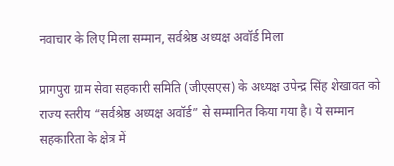नवाचार के लिए मिला सम्मान, सर्वश्रेष्ठ अध्यक्ष अवॉर्ड मिला

प्रागपुरा ग्राम सेवा सहकारी समिति (जीएसएस) के अध्यक्ष उपेन्द्र सिंह शेखावत को राज्य स्तरीय “सर्वश्रेष्ठ अध्यक्ष अवॉर्ड” से सम्मानित किया गया है। ये सम्मान सहकारिता के क्षेत्र में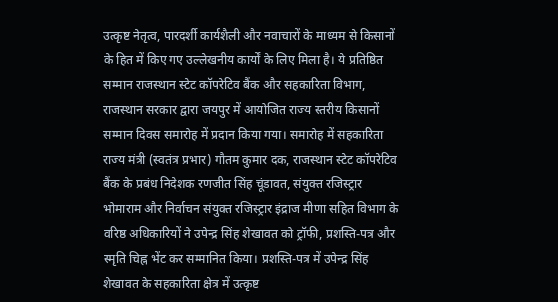उत्कृष्ट नेतृत्व, पारदर्शी कार्यशैली और नवाचारों के माध्यम से किसानों के हित में किए गए उल्लेखनीय कार्यों के लिए मिला है। ये प्रतिष्ठित सम्मान राजस्थान स्टेट कॉपरेटिव बैंक और सहकारिता विभाग, राजस्थान सरकार द्वारा जयपुर में आयोजित राज्य स्तरीय किसानों सम्मान दिवस समारोह में प्रदान किया गया। समारोह में सहकारिता राज्य मंत्री (स्वतंत्र प्रभार) गौतम कुमार दक, राजस्थान स्टेट कॉपरेटिव बैंक के प्रबंध निदेशक रणजीत सिंह चूंडावत, संयुक्त रजिस्ट्रार भोमाराम और निर्वाचन संयुक्त रजिस्ट्रार इंद्राज मीणा सहित विभाग के वरिष्ठ अधिकारियों ने उपेन्द्र सिंह शेखावत को ट्रॉफी, प्रशस्ति-पत्र और स्मृति चिह्न भेंट कर सम्मानित किया। प्रशस्ति-पत्र में उपेन्द्र सिंह शेखावत के सहकारिता क्षेत्र में उत्कृष्ट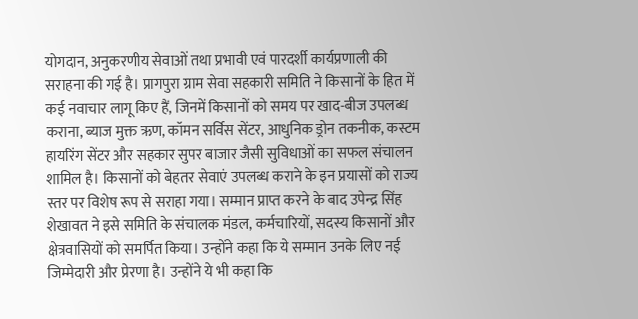योगदान, अनुकरणीय सेवाओं तथा प्रभावी एवं पारदर्शी कार्यप्रणाली की सराहना की गई है। प्रागपुरा ग्राम सेवा सहकारी समिति ने किसानों के हित में कई नवाचार लागू किए हैं, जिनमें किसानों को समय पर खाद-बीज उपलब्ध कराना, ब्याज मुक्त ऋण, कॉमन सर्विस सेंटर, आधुनिक ड्रोन तकनीक, कस्टम हायरिंग सेंटर और सहकार सुपर बाजार जैसी सुविधाओं का सफल संचालन शामिल है। किसानों को बेहतर सेवाएं उपलब्ध कराने के इन प्रयासों को राज्य स्तर पर विशेष रूप से सराहा गया। सम्मान प्राप्त करने के बाद उपेन्द्र सिंह शेखावत ने इसे समिति के संचालक मंडल, कर्मचारियों, सदस्य किसानों और क्षेत्रवासियों को समर्पित किया। उन्होंने कहा कि ये सम्मान उनके लिए नई जिम्मेदारी और प्रेरणा है। उन्होंने ये भी कहा कि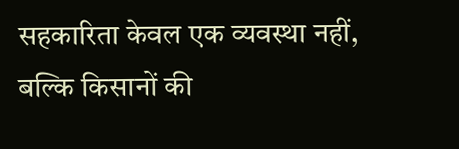सहकारिता केवल एक व्यवस्था नहीं, बल्कि किसानों की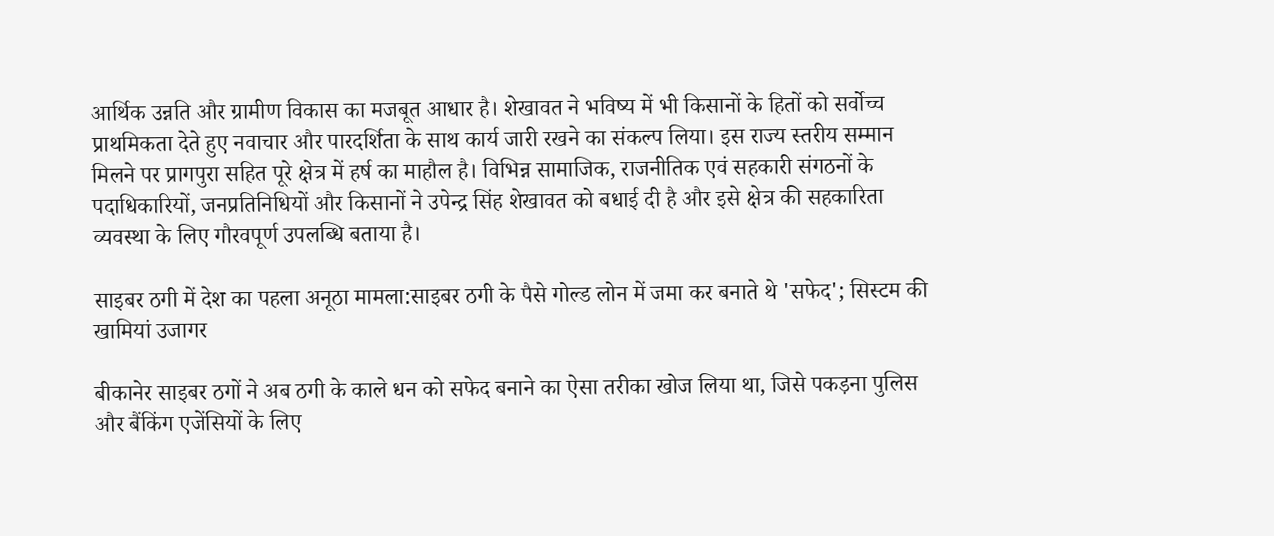आर्थिक उन्नति और ग्रामीण विकास का मजबूत आधार है। शेखावत ने भविष्य में भी किसानों के हितों को सर्वोच्च प्राथमिकता देते हुए नवाचार और पारदर्शिता के साथ कार्य जारी रखने का संकल्प लिया। इस राज्य स्तरीय सम्मान मिलने पर प्रागपुरा सहित पूरे क्षेत्र में हर्ष का माहौल है। विभिन्न सामाजिक, राजनीतिक एवं सहकारी संगठनों के पदाधिकारियों, जनप्रतिनिधियों और किसानों ने उपेन्द्र सिंह शेखावत को बधाई दी है और इसे क्षेत्र की सहकारिता व्यवस्था के लिए गौरवपूर्ण उपलब्धि बताया है।

साइबर ठगी में देश का पहला अनूठा मामला:साइबर ठगी के पैसे गोल्ड लोन में जमा कर बनाते थे 'सफेद'; सिस्टम की खामियां उजागर

बीकानेर साइबर ठगों ने अब ठगी के काले धन को सफेद बनाने का ऐसा तरीका खोज लिया था, जिसे पकड़ना पुलिस और बैंकिंग एजेंसियों के लिए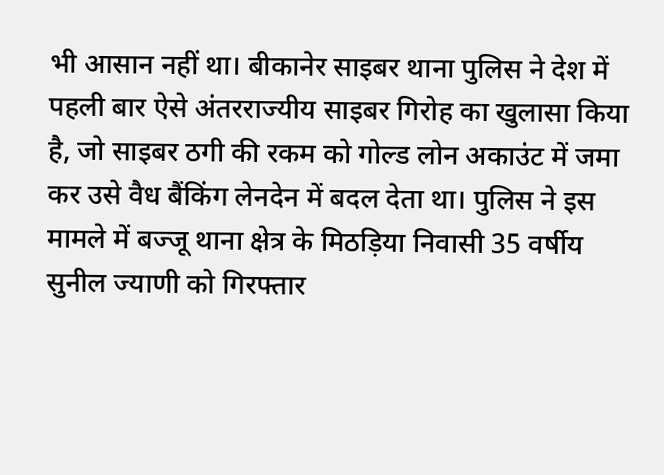भी आसान नहीं था। बीकानेर साइबर थाना पुलिस ने देश में पहली बार ऐसे अंतरराज्यीय साइबर गिरोह का खुलासा किया है, जो साइबर ठगी की रकम को गोल्ड लोन अकाउंट में जमा कर उसे वैध बैंकिंग लेनदेन में बदल देता था। पुलिस ने इस मामले में बज्जू थाना क्षेत्र के मिठड़िया निवासी 35 वर्षीय सुनील ज्याणी को गिरफ्तार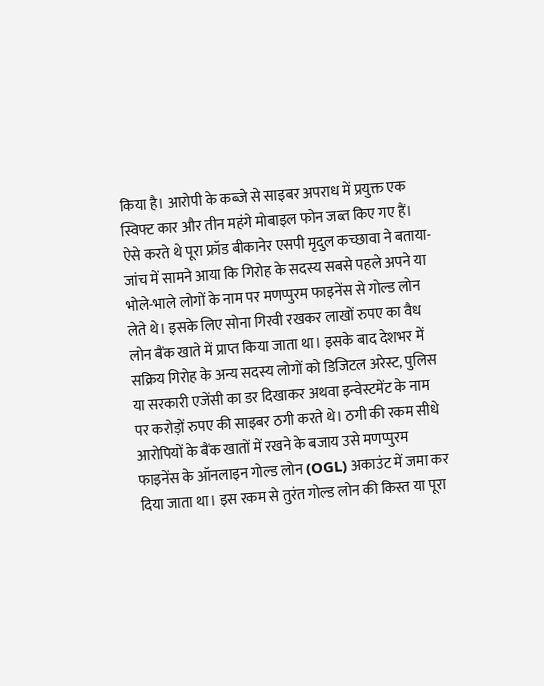किया है। आरोपी के कब्जे से साइबर अपराध में प्रयुक्त एक स्विफ्ट कार और तीन महंगे मोबाइल फोन जब्त किए गए हैं। ऐसे करते थे पूरा फ्रॉड बीकानेर एसपी मृदुल कच्छावा ने बताया- जांच में सामने आया कि गिरोह के सदस्य सबसे पहले अपने या भोले-भाले लोगों के नाम पर मणप्पुरम फाइनेंस से गोल्ड लोन लेते थे। इसके लिए सोना गिरवी रखकर लाखों रुपए का वैध लोन बैंक खाते में प्राप्त किया जाता था। इसके बाद देशभर में सक्रिय गिरोह के अन्य सदस्य लोगों को डिजिटल अरेस्ट, पुलिस या सरकारी एजेंसी का डर दिखाकर अथवा इन्वेस्टमेंट के नाम पर करोड़ों रुपए की साइबर ठगी करते थे। ठगी की रकम सीधे आरोपियों के बैंक खातों में रखने के बजाय उसे मणप्पुरम फाइनेंस के ऑनलाइन गोल्ड लोन (OGL) अकाउंट में जमा कर दिया जाता था। इस रकम से तुरंत गोल्ड लोन की किस्त या पूरा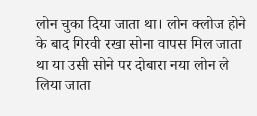लोन चुका दिया जाता था। लोन क्लोज होने के बाद गिरवी रखा सोना वापस मिल जाता था या उसी सोने पर दोबारा नया लोन ले लिया जाता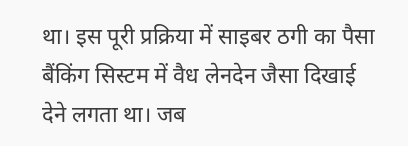था। इस पूरी प्रक्रिया में साइबर ठगी का पैसा बैंकिंग सिस्टम में वैध लेनदेन जैसा दिखाई देने लगता था। जब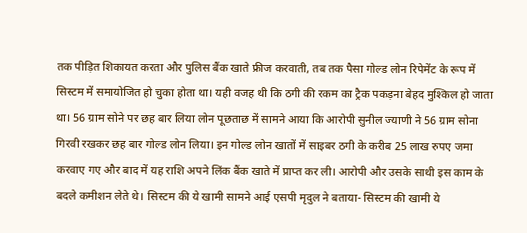तक पीड़ित शिकायत करता और पुलिस बैंक खाते फ्रीज करवाती, तब तक पैसा गोल्ड लोन रिपेमेंट के रूप में सिस्टम में समायोजित हो चुका होता था। यही वजह थी कि ठगी की रकम का ट्रैक पकड़ना बेहद मुश्किल हो जाता था। 56 ग्राम सोने पर छह बार लिया लोन पूछताछ में सामने आया कि आरोपी सुनील ज्याणी ने 56 ग्राम सोना गिरवी रखकर छह बार गोल्ड लोन लिया। इन गोल्ड लोन खातों में साइबर ठगी के करीब 25 लाख रुपए जमा करवाए गए और बाद में यह राशि अपने लिंक बैंक खाते में प्राप्त कर ली। आरोपी और उसके साथी इस काम के बदले कमीशन लेते थे। सिस्टम की ये खामी सामने आई एसपी मृदुल ने बताया- सिस्टम की खामी ये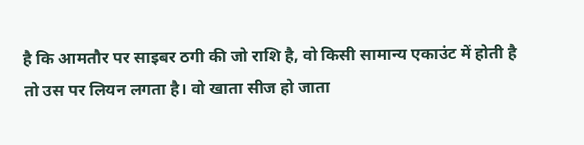है कि आमतौर पर साइबर ठगी की जो राशि है, वो किसी सामान्य एकाउंट में होती है तो उस पर लियन लगता है। वो खाता सीज हो जाता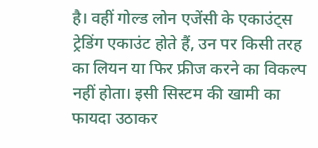है। वहीं गोल्ड लोन एजेंसी के एकाउंट्स ट्रेडिंग एकाउंट होते हैं, उन पर किसी तरह का लियन या फिर फ्रीज करने का विकल्प नहीं होता। इसी सिस्टम की खामी का फायदा उठाकर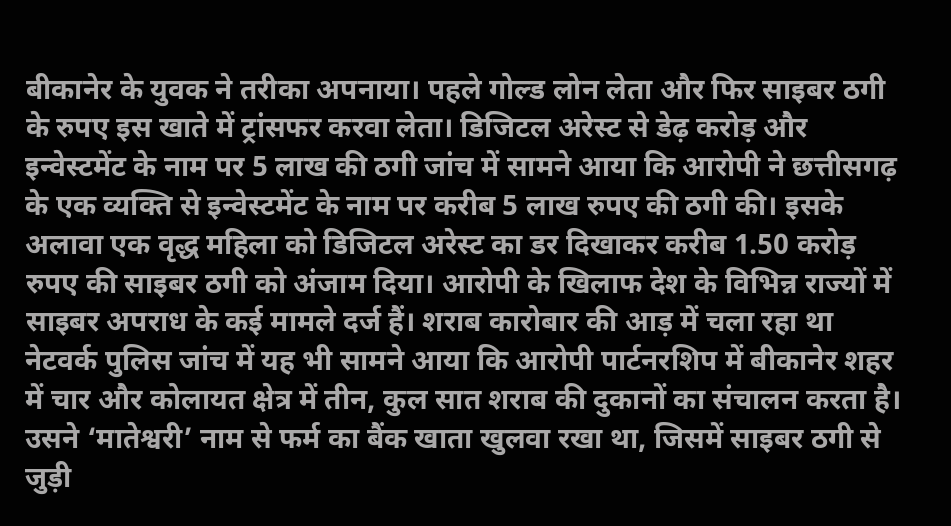बीकानेर के युवक ने तरीका अपनाया। पहले गोल्ड लोन लेता और फिर साइबर ठगी के रुपए इस खाते में ट्रांसफर करवा लेता। डिजिटल अरेस्ट से डेढ़ करोड़ और इन्वेस्टमेंट के नाम पर 5 लाख की ठगी जांच में सामने आया कि आरोपी ने छत्तीसगढ़ के एक व्यक्ति से इन्वेस्टमेंट के नाम पर करीब 5 लाख रुपए की ठगी की। इसके अलावा एक वृद्ध महिला को डिजिटल अरेस्ट का डर दिखाकर करीब 1.50 करोड़ रुपए की साइबर ठगी को अंजाम दिया। आरोपी के खिलाफ देश के विभिन्न राज्यों में साइबर अपराध के कई मामले दर्ज हैं। शराब कारोबार की आड़ में चला रहा था नेटवर्क पुलिस जांच में यह भी सामने आया कि आरोपी पार्टनरशिप में बीकानेर शहर में चार और कोलायत क्षेत्र में तीन, कुल सात शराब की दुकानों का संचालन करता है। उसने ‘मातेश्वरी’ नाम से फर्म का बैंक खाता खुलवा रखा था, जिसमें साइबर ठगी से जुड़ी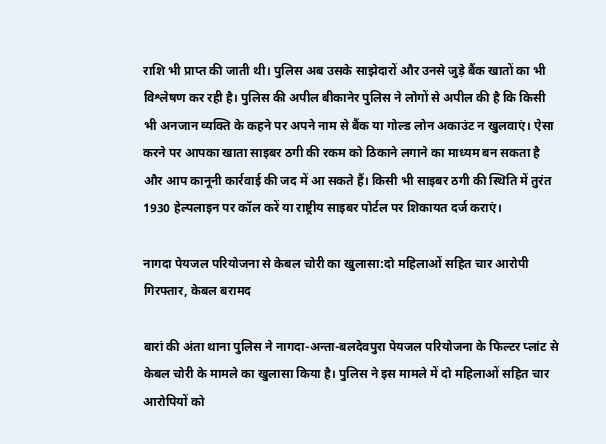राशि भी प्राप्त की जाती थी। पुलिस अब उसके साझेदारों और उनसे जुड़े बैंक खातों का भी विश्लेषण कर रही है। पुलिस की अपील बीकानेर पुलिस ने लोगों से अपील की है कि किसी भी अनजान व्यक्ति के कहने पर अपने नाम से बैंक या गोल्ड लोन अकाउंट न खुलवाएं। ऐसा करने पर आपका खाता साइबर ठगी की रकम को ठिकाने लगाने का माध्यम बन सकता है और आप कानूनी कार्रवाई की जद में आ सकते हैं। किसी भी साइबर ठगी की स्थिति में तुरंत 1930 हेल्पलाइन पर कॉल करें या राष्ट्रीय साइबर पोर्टल पर शिकायत दर्ज कराएं।

नागदा पेयजल परियोजना से केबल चोरी का खुलासा:दो महिलाओं सहित चार आरोपी गिरफ्तार, केबल बरामद

बारां की अंता थाना पुलिस ने नागदा-अन्ता-बलदेवपुरा पेयजल परियोजना के फिल्टर प्लांट से केबल चोरी के मामले का खुलासा किया है। पुलिस ने इस मामले में दो महिलाओं सहित चार आरोपियों को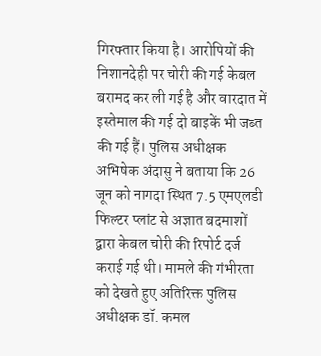गिरफ्तार किया है। आरोपियों की निशानदेही पर चोरी की गई केबल बरामद कर ली गई है और वारदात में इस्तेमाल की गई दो बाइकें भी जब्त की गई हैं। पुलिस अधीक्षक अभिषेक अंदासु ने बताया कि 26 जून को नागदा स्थित 7.5 एमएलडी फिल्टर प्लांट से अज्ञात बदमाशों द्वारा केबल चोरी की रिपोर्ट दर्ज कराई गई थी। मामले की गंभीरता को देखते हुए अतिरिक्त पुलिस अधीक्षक डॉ. कमल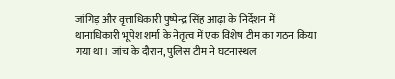जांगिड़ और वृत्ताधिकारी पुष्पेन्द्र सिंह आढ़ा के निर्देशन में थानाधिकारी भूपेश शर्मा के नेतृत्व में एक विशेष टीम का गठन किया गया था। जांच के दौरान, पुलिस टीम ने घटनास्थल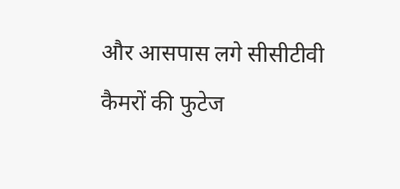और आसपास लगे सीसीटीवी कैमरों की फुटेज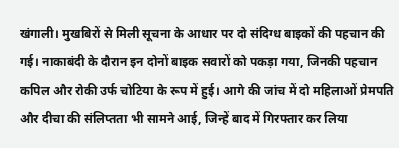खंगाली। मुखबिरों से मिली सूचना के आधार पर दो संदिग्ध बाइकों की पहचान की गई। नाकाबंदी के दौरान इन दोनों बाइक सवारों को पकड़ा गया, जिनकी पहचान कपिल और रोकी उर्फ चोटिया के रूप में हुई। आगे की जांच में दो महिलाओं प्रेमपति और दीचा की संलिप्तता भी सामने आई, जिन्हें बाद में गिरफ्तार कर लिया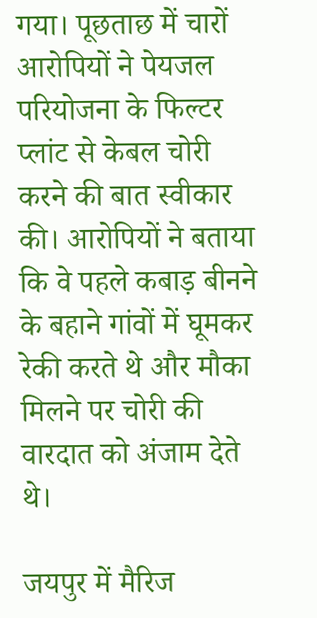गया। पूछताछ में चारों आरोपियों ने पेयजल परियोजना के फिल्टर प्लांट से केबल चोरी करने की बात स्वीकार की। आरोपियों ने बताया कि वे पहले कबाड़ बीनने के बहाने गांवों में घूमकर रेकी करते थे और मौका मिलने पर चोरी की वारदात को अंजाम देते थे।

जयपुर में मैरिज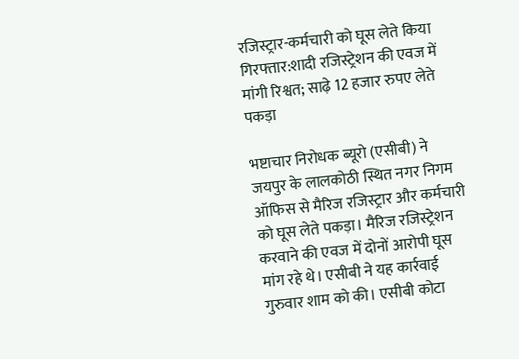रजिस्ट्रार-कर्मचारी को घूस लेते किया गिरफ्तार:शादी रजिस्ट्रेशन की एवज में मांगी रिश्वत; साढ़े 12 हजार रुपए लेते पकड़ा

भष्टाचार निरोधक ब्यूरो (एसीबी) ने जयपुर के लालकोठी स्थित नगर निगम ऑफिस से मैरिज रजिस्ट्रार और कर्मचारी को घूस लेते पकड़ा। मैरिज रजिस्ट्रेशन करवाने की एवज में दोनों आरोपी घूस मांग रहे थे। एसीबी ने यह कार्रवाई गुरुवार शाम को की। एसीबी कोटा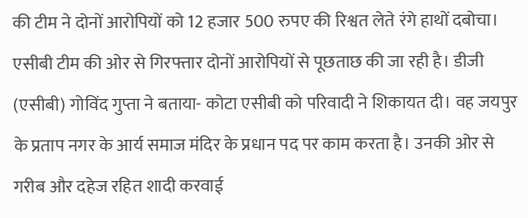की टीम ने दोनों आरोपियों को 12 हजार 500 रुपए की रिश्वत लेते रंगे हाथों दबोचा। एसीबी टीम की ओर से गिरफ्तार दोनों आरोपियों से पूछताछ की जा रही है। डीजी (एसीबी) गोविंद गुप्ता ने बताया- कोटा एसीबी को परिवादी ने शिकायत दी। वह जयपुर के प्रताप नगर के आर्य समाज मंदिर के प्रधान पद पर काम करता है। उनकी ओर से गरीब और दहेज रहित शादी करवाई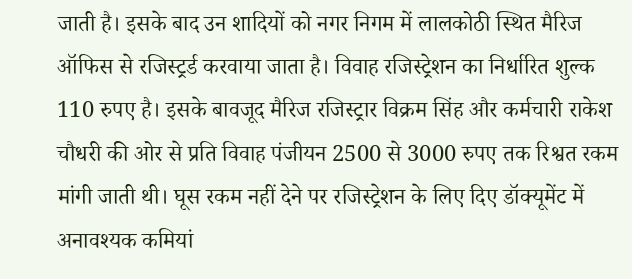जाती है। इसके बाद उन शादियों को नगर निगम में लालकोठी स्थित मैरिज ऑफिस से रजिस्ट्रर्ड करवाया जाता है। विवाह रजिस्ट्रेशन का निर्धारित शुल्क 110 रुपए है। इसके बावजूद मैरिज रजिस्ट्रार विक्रम सिंह और कर्मचारी राकेश चौधरी की ओर से प्रति विवाह पंजीयन 2500 से 3000 रुपए तक रिश्वत रकम मांगी जाती थी। घूस रकम नहीं देने पर रजिस्ट्रेशन के लिए दिए डॉक्यूमेंट में अनावश्यक कमियां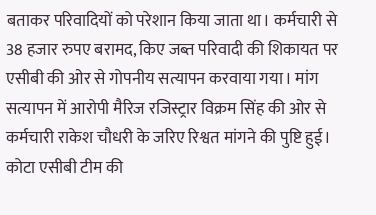बताकर परिवादियों को परेशान किया जाता था। कर्मचारी से 38 हजार रुपए बरामद, किए जब्त परिवादी की शिकायत पर एसीबी की ओर से गोपनीय सत्यापन करवाया गया। मांग सत्यापन में आरोपी मैरिज रजिस्ट्रार विक्रम सिंह की ओर से कर्मचारी राकेश चौधरी के जरिए रिश्वत मांगने की पुष्टि हुई। कोटा एसीबी टीम की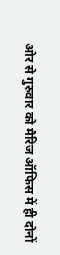ओर से गुरुवार को मैरिज ऑफिस में ही दोनों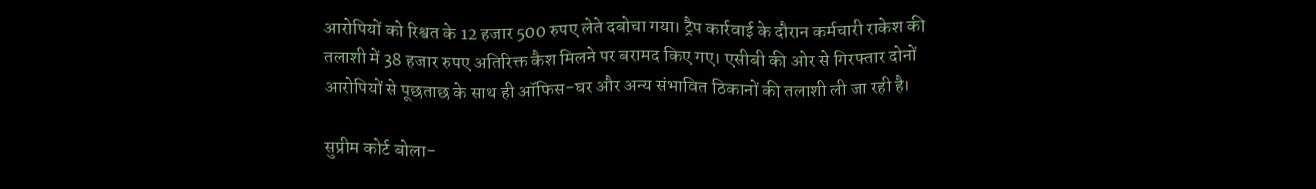आरोपियों को रिश्वत के 12 हजार 500 रुपए लेते दबोचा गया। ट्रैप कार्रवाई के दौरान कर्मचारी राकेश की तलाशी में 38 हजार रुपए अतिरिक्त कैश मिलने पर बरामद किए गए। एसीबी की ओर से गिरफ्तार दोनों आरोपियों से पूछताछ के साथ ही ऑफिस-घर और अन्य संभावित ठिकानों की तलाशी ली जा रही है।

सुप्रीम कोर्ट बोला-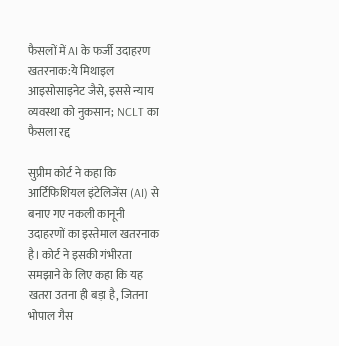फैसलों में AI के फर्जी उदाहरण खतरनाक:ये मिथाइल आइसोसाइनेट जैसे, इससे न्याय व्यवस्था को नुकसान; NCLT का फैसला रद्द

सुप्रीम कोर्ट ने कहा कि आर्टिफिशियल इंटेलिजेंस (AI) से बनाए गए नकली कानूनी उदाहरणों का इस्तेमाल खतरनाक है। कोर्ट ने इसकी गंभीरता समझाने के लिए कहा कि यह खतरा उतना ही बड़ा है, जितना भोपाल गैस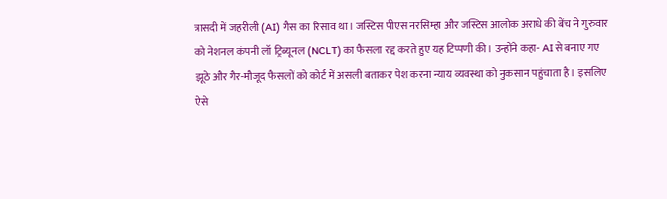त्रासदी में जहरीली (AI) गैस का रिसाव था। जस्टिस पीएस नरसिम्हा और जस्टिस आलोक अराधे की बेंच ने गुरुवार को नेशनल कंपनी लॉ ट्रिब्यूनल (NCLT) का फैसला रद्द करते हुए यह टिप्पणी की। उन्होंने कहा- AI से बनाए गए झूठे और गैर-मौजूद फैसलों को कोर्ट में असली बताकर पेश करना न्याय व्यवस्था को नुकसान पहुंचाता है। इसलिए ऐसे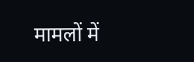मामलों में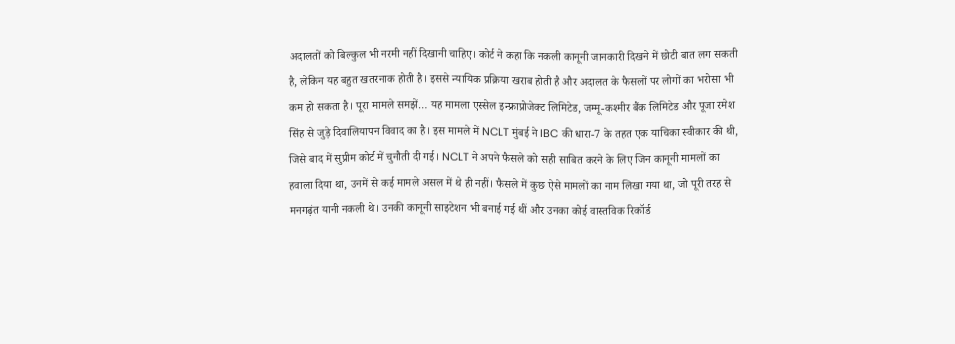अदालतों को बिल्कुल भी नरमी नहीं दिखानी चाहिए। कोर्ट ने कहा कि नकली कानूनी जानकारी दिखने में छोटी बात लग सकती है, लेकिन यह बहुत खतरनाक होती है। इससे न्यायिक प्रक्रिया खराब होती है और अदालत के फैसलों पर लोगों का भरोसा भी कम हो सकता है। पूरा मामले समझें… यह मामला एस्सेल इन्फ्राप्रोजेक्ट लिमिटेड, जम्मू-कश्मीर बैंक लिमिटेड और पूजा रमेश सिंह से जुड़े दिवालियापन विवाद का है। इस मामले में NCLT मुंबई ने IBC की धारा-7 के तहत एक याचिका स्वीकार की थी, जिसे बाद में सुप्रीम कोर्ट में चुनौती दी गई। NCLT ने अपने फैसले को सही साबित करने के लिए जिन कानूनी मामलों का हवाला दिया था, उनमें से कई मामले असल में थे ही नहीं। फैसले में कुछ ऐसे मामलों का नाम लिखा गया था, जो पूरी तरह से मनगढ़ंत यानी नकली थे। उनकी कानूनी साइटेशन भी बनाई गई थीं और उनका कोई वास्तविक रिकॉर्ड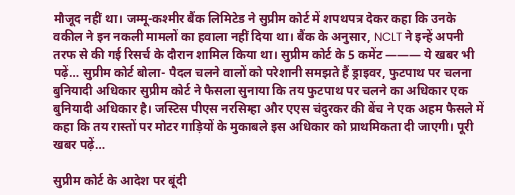मौजूद नहीं था। जम्मू-कश्मीर बैंक लिमिटेड ने सुप्रीम कोर्ट में शपथपत्र देकर कहा कि उनके वकील ने इन नकली मामलों का हवाला नहीं दिया था। बैंक के अनुसार, NCLT ने इन्हें अपनी तरफ से की गई रिसर्च के दौरान शामिल किया था। सुप्रीम कोर्ट के 5 कमेंट ——— ये खबर भी पढ़ें… सुप्रीम कोर्ट बोला- पैदल चलने वालों को परेशानी समझते हैं ड्राइवर, फुटपाथ पर चलना बुनियादी अधिकार सुप्रीम कोर्ट ने फैसला सुनाया कि तय फुटपाथ पर चलने का अधिकार एक बुनियादी अधिकार है। जस्टिस पीएस नरसिम्हा और एएस चंदुरकर की बेंच ने एक अहम फैसले में कहा कि तय रास्तों पर मोटर गाड़ियों के मुकाबले इस अधिकार को प्राथमिकता दी जाएगी। पूरी खबर पढ़ें…

सुप्रीम कोर्ट के आदेश पर बूंदी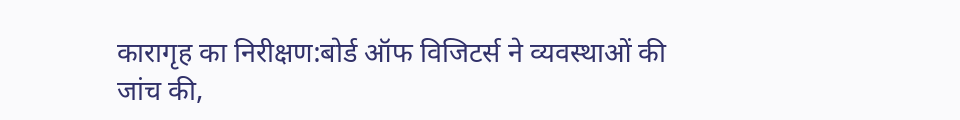कारागृह का निरीक्षण:बोर्ड ऑफ विजिटर्स ने व्यवस्थाओं की जांच की,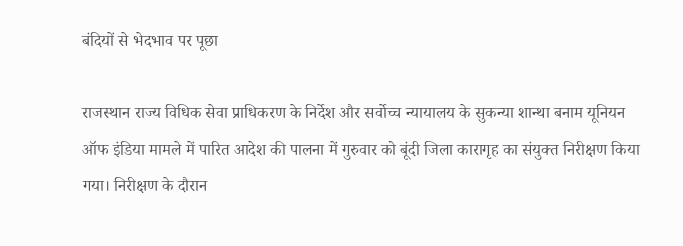बंदियों से भेदभाव पर पूछा

राजस्थान राज्य विधिक सेवा प्राधिकरण के निर्देश और सर्वोच्च न्यायालय के सुकन्या शान्था बनाम यूनियन ऑफ इंडिया मामले में पारित आदेश की पालना में गुरुवार को बूंदी जिला कारागृह का संयुक्त निरीक्षण किया गया। निरीक्षण के दौरान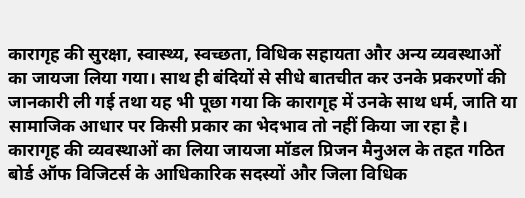कारागृह की सुरक्षा, स्वास्थ्य, स्वच्छता, विधिक सहायता और अन्य व्यवस्थाओं का जायजा लिया गया। साथ ही बंदियों से सीधे बातचीत कर उनके प्रकरणों की जानकारी ली गई तथा यह भी पूछा गया कि कारागृह में उनके साथ धर्म, जाति या सामाजिक आधार पर किसी प्रकार का भेदभाव तो नहीं किया जा रहा है। कारागृह की व्यवस्थाओं का लिया जायजा मॉडल प्रिजन मैनुअल के तहत गठित बोर्ड ऑफ विजिटर्स के आधिकारिक सदस्यों और जिला विधिक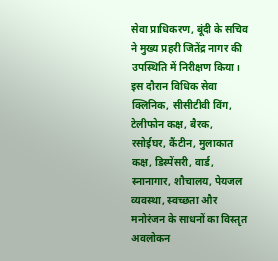सेवा प्राधिकरण, बूंदी के सचिव ने मुख्य प्रहरी जितेंद्र नागर की उपस्थिति में निरीक्षण किया। इस दौरान विधिक सेवा क्लिनिक, सीसीटीवी विंग, टेलीफोन कक्ष, बैरक, रसोईघर, कैंटीन, मुलाकात कक्ष, डिस्पेंसरी, वार्ड, स्नानागार, शौचालय, पेयजल व्यवस्था, स्वच्छता और मनोरंजन के साधनों का विस्तृत अवलोकन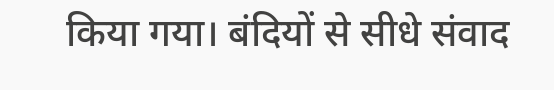किया गया। बंदियों से सीधे संवाद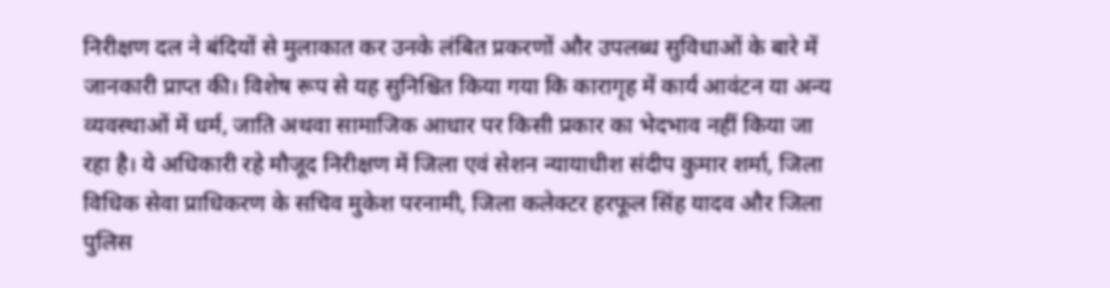निरीक्षण दल ने बंदियों से मुलाकात कर उनके लंबित प्रकरणों और उपलब्ध सुविधाओं के बारे में जानकारी प्राप्त की। विशेष रूप से यह सुनिश्चित किया गया कि कारागृह में कार्य आवंटन या अन्य व्यवस्थाओं में धर्म, जाति अथवा सामाजिक आधार पर किसी प्रकार का भेदभाव नहीं किया जा रहा है। ये अधिकारी रहे मौजूद निरीक्षण में जिला एवं सेशन न्यायाधीश संदीप कुमार शर्मा, जिला विधिक सेवा प्राधिकरण के सचिव मुकेश परनामी, जिला कलेक्टर हरफूल सिंह यादव और जिला पुलिस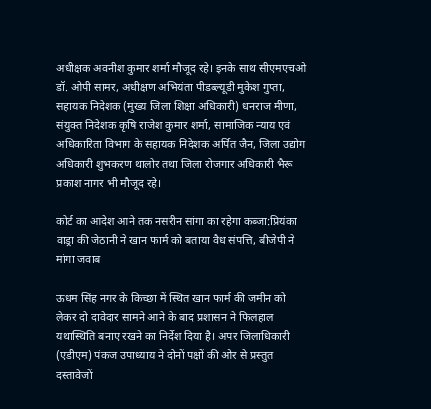अधीक्षक अवनीश कुमार शर्मा मौजूद रहे। इनके साथ सीएमएचओ डॉ. ओपी सामर, अधीक्षण अभियंता पीडब्ल्यूडी मुकेश गुप्ता, सहायक निदेशक (मुख्य जिला शिक्षा अधिकारी) धनराज मीणा, संयुक्त निदेशक कृषि राजेश कुमार शर्मा, सामाजिक न्याय एवं अधिकारिता विभाग के सहायक निदेशक अर्पित जैन, जिला उद्योग अधिकारी शुभकरण थालोर तथा जिला रोजगार अधिकारी भैरू प्रकाश नागर भी मौजूद रहे।

कोर्ट का आदेश आने तक नसरीन सांगा का रहेगा कब्जा:प्रियंका वाड्रा की जेठानी ने खान फार्म को बताया वैध संपत्ति, बीजेपी ने मांगा जवाब

ऊधम सिंह नगर के किच्छा में स्थित खान फार्म की जमीन को लेकर दो दावेदार सामने आने के बाद प्रशासन ने फिलहाल यथास्थिति बनाए रखने का निर्देश दिया है। अपर जिलाधिकारी (एडीएम) पंकज उपाध्याय ने दोनों पक्षों की ओर से प्रस्तुत दस्तावेजों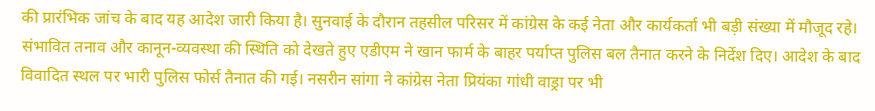की प्रारंभिक जांच के बाद यह आदेश जारी किया है। सुनवाई के दौरान तहसील परिसर में कांग्रेस के कई नेता और कार्यकर्ता भी बड़ी संख्या में मौजूद रहे। संभावित तनाव और कानून-व्यवस्था की स्थिति को देखते हुए एडीएम ने खान फार्म के बाहर पर्याप्त पुलिस बल तैनात करने के निर्देश दिए। आदेश के बाद विवादित स्थल पर भारी पुलिस फोर्स तैनात की गई। नसरीन सांगा ने कांग्रेस नेता प्रियंका गांधी वाड्रा पर भी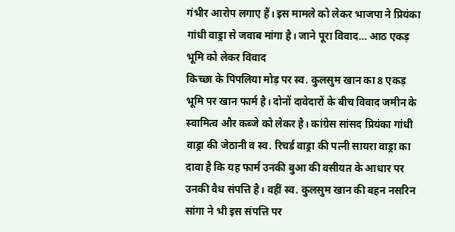गंभीर आरोप लगाए हैं। इस मामले को लेकर भाजपा ने प्रियंका गांधी वाड्रा से जवाब मांगा है। जाने पूरा विवाद… आठ एकड़ भूमि को लेकर विवाद
किच्छा के पिपलिया मोड़ पर स्व. कुलसुम खान का 8 एकड़ भूमि पर खान फार्म है। दोनों दावेदारों के बीच विवाद जमीन के स्वामित्व और कब्जे को लेकर है। कांग्रेस सांसद प्रियंका गांधी वाड्रा की जेठानी व स्व. रिचर्ड वाड्रा की पत्नी सायरा वाड्रा का दावा है कि यह फार्म उनकी बुआ की वसीयत के आधार पर उनकी वैध संपत्ति है। वहीं स्व. कुलसुम खान की बहन नसरिन सांगा ने भी इस संपत्ति पर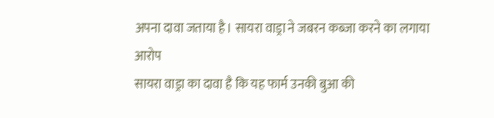अपना दावा जताया है। सायरा वाड्रा ने जबरन कब्जा करने का लगाया आरोप
सायरा वाड्रा का दावा है कि यह फार्म उनकी बुआ की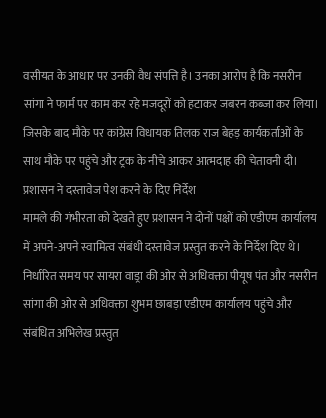वसीयत के आधार पर उनकी वैध संपत्ति है। उनका आरोप है कि नसरीन सांगा ने फार्म पर काम कर रहे मजदूरों को हटाकर जबरन कब्जा कर लिया। जिसके बाद मौके पर कांग्रेस विधायक तिलक राज बेहड़ कार्यकर्ताओं के साथ मौके पर पहुंचे और ट्रक के नीचे आकर आत्मदाह की चेतावनी दी। प्रशासन ने दस्तावेज पेश करने के दिए निर्देश
मामले की गंभीरता को देखते हुए प्रशासन ने दोनों पक्षों को एडीएम कार्यालय में अपने-अपने स्वामित्व संबंधी दस्तावेज प्रस्तुत करने के निर्देश दिए थे। निर्धारित समय पर सायरा वाड्रा की ओर से अधिवक्ता पीयूष पंत और नसरीन सांगा की ओर से अधिवक्ता शुभम छाबड़ा एडीएम कार्यालय पहुंचे और संबंधित अभिलेख प्रस्तुत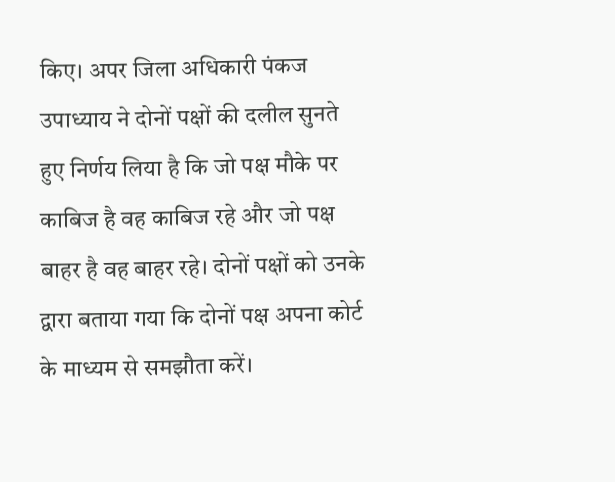किए। अपर जिला अधिकारी पंकज उपाध्याय ने दोनों पक्षों की दलील सुनते हुए निर्णय लिया है कि जो पक्ष मौके पर काबिज है वह काबिज रहे और जो पक्ष बाहर है वह बाहर रहे। दोनों पक्षों को उनके द्वारा बताया गया कि दोनों पक्ष अपना कोर्ट के माध्यम से समझौता करें।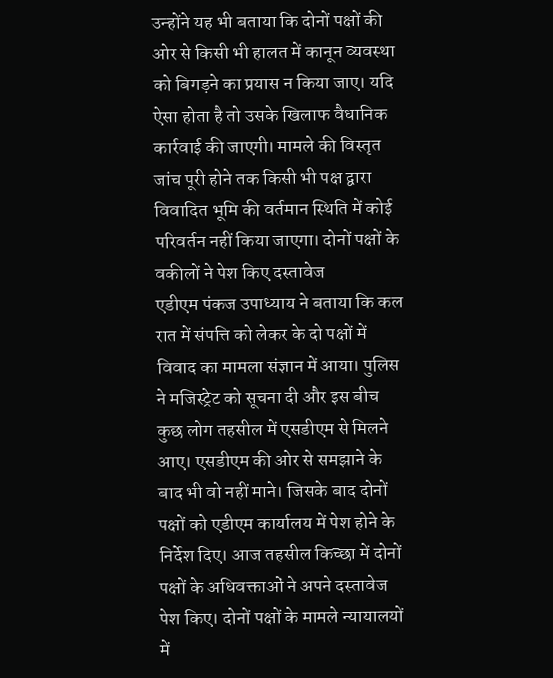उन्होंने यह भी बताया कि दोनों पक्षों की ओर से किसी भी हालत में कानून व्यवस्था को बिगड़ने का प्रयास न किया जाए। यदि ऐसा होता है तो उसके खिलाफ वैधानिक कार्रवाई की जाएगी। मामले की विस्तृत जांच पूरी होने तक किसी भी पक्ष द्वारा विवादित भूमि की वर्तमान स्थिति में कोई परिवर्तन नहीं किया जाएगा। दोनों पक्षों के वकीलों ने पेश किए दस्तावेज
एडीएम पंकज उपाध्याय ने बताया कि कल रात में संपत्ति को लेकर के दो पक्षों में विवाद का मामला संज्ञान में आया। पुलिस ने मजिस्ट्रेट को सूचना दी और इस बीच कुछ लोग तहसील में एसडीएम से मिलने आए। एसडीएम की ओर से समझाने के बाद भी वो नहीं माने। जिसके बाद दोनों पक्षों को एडीएम कार्यालय में पेश होने के निर्देश दिए। आज तहसील किच्छा में दोनों पक्षों के अधिवक्ताओं ने अपने दस्तावेज पेश किए। दोनों पक्षों के मामले न्यायालयों में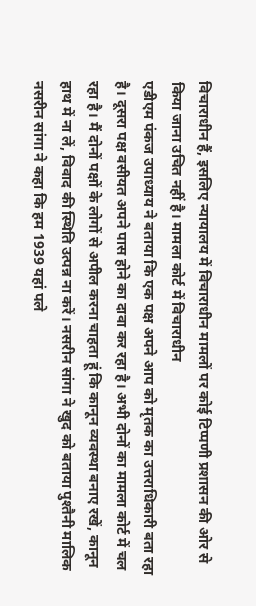विचाराधीन हैं, इसलिए न्यायालय में विचाराधीन मामलों पर कोई टिप्पणी प्रशासन की ओर से किया जाना उचित नहीं है। मामला कोर्ट में विचाराधीन
एडीएम पंकज उपाध्याय ने बताया कि एक पक्ष अपने आप को मृतक का उत्तराधिकारी बता रहा है। दूसरा पक्ष वसीयत अपने पास होने का दावा कर रहा है। अभी दोनों का मामला कोर्ट में चल रहा है। मैं दोनों पक्षों के लोगों से अपील करना चाहता हूं कि कानून व्यवस्था बनाए रखें, कानून हाथ में ना लें, विवाद की स्थिति उत्पन्न ना करें। नसरीन सांगा ने खुद को बताया पुश्तैनी मालिक
नसरीन सांगा ने कहा कि हम 1939 यहां पले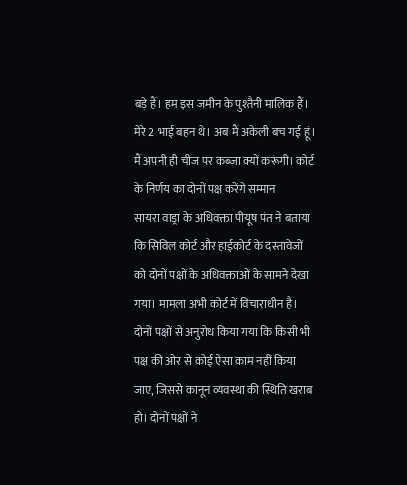बड़े हैं। हम इस जमीन के पुश्तैनी मालिक हैं। मेरे 2 भाई बहन थे। अब मैं अकेली बच गई हूं। मैं अपनी ही चीज पर कब्जा क्यों करूंगी। कोर्ट के निर्णय का दोनों पक्ष करेंगे सम्मान
सायरा वाड्रा के अधिवक्ता पीयूष पंत ने बताया कि सिविल कोर्ट और हाईकोर्ट के दस्तावेजों को दोनों पक्षों के अधिवक्ताओं के सामने देखा गया। मामला अभी कोर्ट में विचाराधीन है। दोनों पक्षों से अनुरोध किया गया कि किसी भी पक्ष की ओर से कोई ऐसा काम नहीं किया जाए, जिससे कानून व्यवस्था की स्थिति खराब हो। दोनों पक्षों ने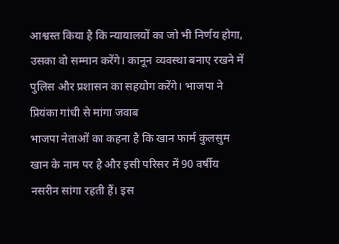आश्वस्त किया है कि न्यायालयों का जो भी निर्णय होगा, उसका वो सम्मान करेंगे। कानून व्यवस्था बनाए रखने में पुलिस और प्रशासन का सहयोग करेंगे। भाजपा ने प्रियंका गांधी से मांगा जवाब
भाजपा नेताओं का कहना है कि खान फार्म कुलसुम खान के नाम पर है और इसी परिसर में 90 वर्षीय नसरीन सांगा रहती हैं। इस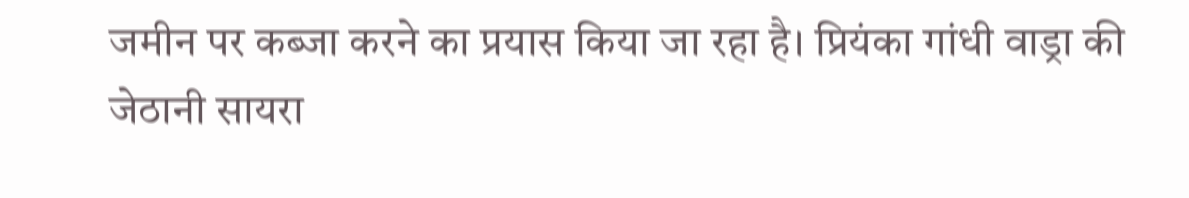जमीन पर कब्जा करने का प्रयास किया जा रहा है। प्रियंका गांधी वाड्रा की जेठानी सायरा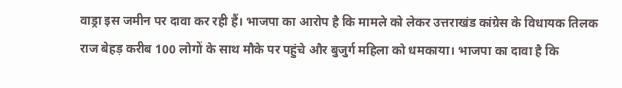वाड्रा इस जमीन पर दावा कर रही हैं। भाजपा का आरोप है कि मामले को लेकर उत्तराखंड कांग्रेस के विधायक तिलक राज बेहड़ करीब 100 लोगों के साथ मौके पर पहुंचे और बुजुर्ग महिला को धमकाया। भाजपा का दावा है कि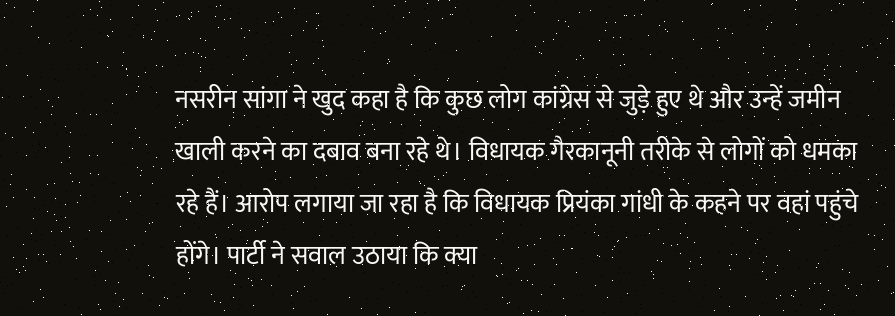नसरीन सांगा ने खुद कहा है कि कुछ लोग कांग्रेस से जुड़े हुए थे और उन्हें जमीन खाली करने का दबाव बना रहे थे। विधायक गैरकानूनी तरीके से लोगों को धमका रहे हैं। आरोप लगाया जा रहा है कि विधायक प्रियंका गांधी के कहने पर वहां पहुंचे होंगे। पार्टी ने सवाल उठाया कि क्या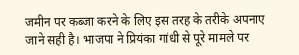जमीन पर कब्जा करने के लिए इस तरह के तरीके अपनाए जाने सही है। भाजपा ने प्रियंका गांधी से पूरे मामले पर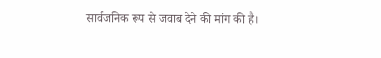सार्वजनिक रूप से जवाब देने की मांग की है।